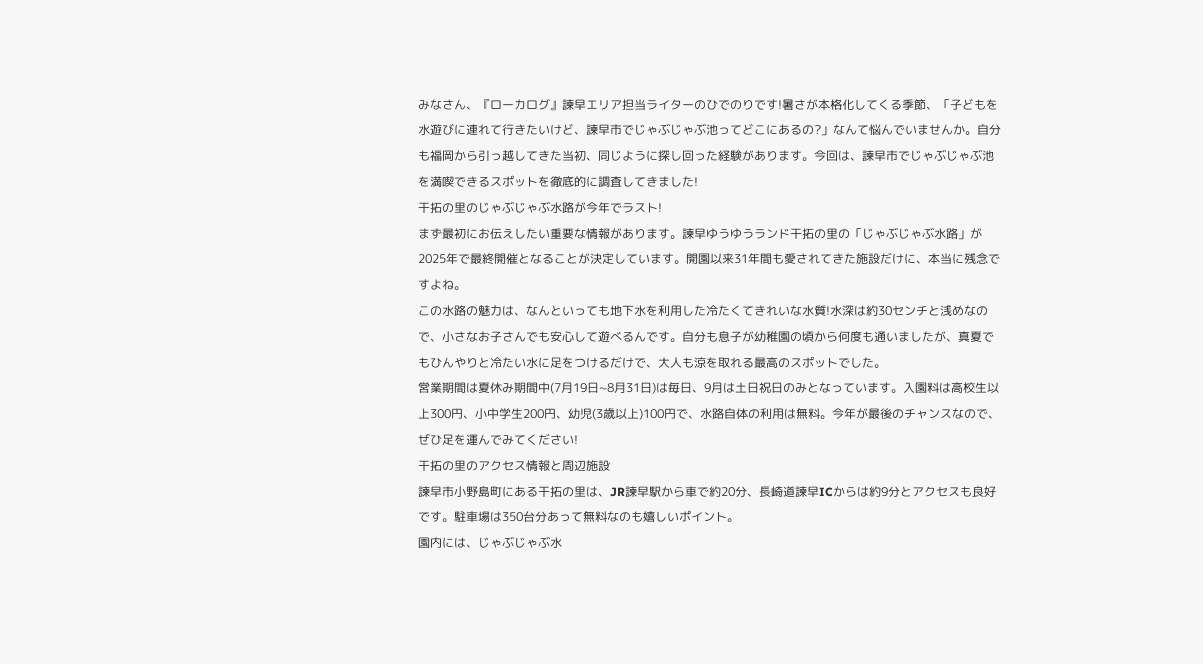みなさん、『ローカログ』諫早エリア担当ライターのひでのりです!暑さが本格化してくる季節、「子どもを水遊びに連れて行きたいけど、諫早市でじゃぶじゃぶ池ってどこにあるの?」なんて悩んでいませんか。自分も福岡から引っ越してきた当初、同じように探し回った経験があります。今回は、諫早市でじゃぶじゃぶ池を満喫できるスポットを徹底的に調査してきました!
干拓の里のじゃぶじゃぶ水路が今年でラスト!
まず最初にお伝えしたい重要な情報があります。諫早ゆうゆうランド干拓の里の「じゃぶじゃぶ水路」が2025年で最終開催となることが決定しています。開園以来31年間も愛されてきた施設だけに、本当に残念ですよね。
この水路の魅力は、なんといっても地下水を利用した冷たくてきれいな水質!水深は約30センチと浅めなので、小さなお子さんでも安心して遊べるんです。自分も息子が幼稚園の頃から何度も通いましたが、真夏でもひんやりと冷たい水に足をつけるだけで、大人も涼を取れる最高のスポットでした。
営業期間は夏休み期間中(7月19日~8月31日)は毎日、9月は土日祝日のみとなっています。入園料は高校生以上300円、小中学生200円、幼児(3歳以上)100円で、水路自体の利用は無料。今年が最後のチャンスなので、ぜひ足を運んでみてください!
干拓の里のアクセス情報と周辺施設
諫早市小野島町にある干拓の里は、JR諫早駅から車で約20分、長崎道諫早ICからは約9分とアクセスも良好です。駐車場は350台分あって無料なのも嬉しいポイント。
園内には、じゃぶじゃぶ水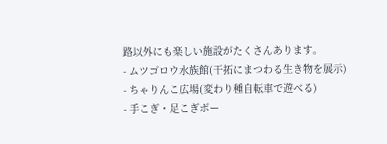路以外にも楽しい施設がたくさんあります。
- ムツゴロウ水族館(干拓にまつわる生き物を展示)
- ちゃりんこ広場(変わり種自転車で遊べる)
- 手こぎ・足こぎボー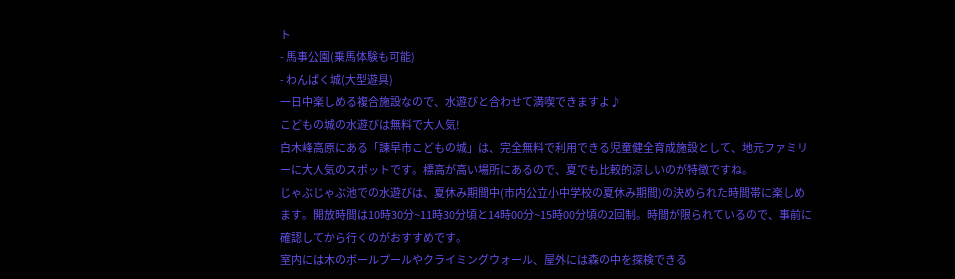ト
- 馬事公園(乗馬体験も可能)
- わんぱく城(大型遊具)
一日中楽しめる複合施設なので、水遊びと合わせて満喫できますよ♪
こどもの城の水遊びは無料で大人気!
白木峰高原にある「諫早市こどもの城」は、完全無料で利用できる児童健全育成施設として、地元ファミリーに大人気のスポットです。標高が高い場所にあるので、夏でも比較的涼しいのが特徴ですね。
じゃぶじゃぶ池での水遊びは、夏休み期間中(市内公立小中学校の夏休み期間)の決められた時間帯に楽しめます。開放時間は10時30分~11時30分頃と14時00分~15時00分頃の2回制。時間が限られているので、事前に確認してから行くのがおすすめです。
室内には木のボールプールやクライミングウォール、屋外には森の中を探検できる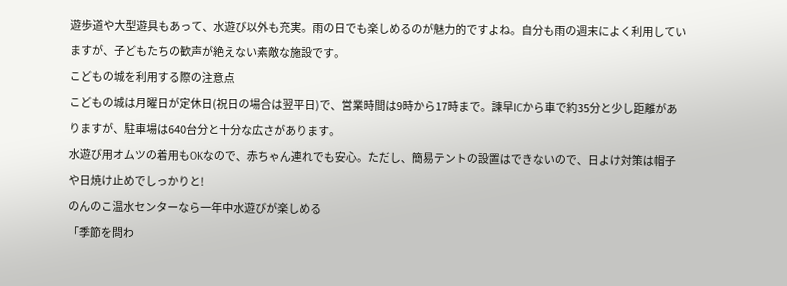遊歩道や大型遊具もあって、水遊び以外も充実。雨の日でも楽しめるのが魅力的ですよね。自分も雨の週末によく利用していますが、子どもたちの歓声が絶えない素敵な施設です。
こどもの城を利用する際の注意点
こどもの城は月曜日が定休日(祝日の場合は翌平日)で、営業時間は9時から17時まで。諫早ICから車で約35分と少し距離がありますが、駐車場は640台分と十分な広さがあります。
水遊び用オムツの着用もOKなので、赤ちゃん連れでも安心。ただし、簡易テントの設置はできないので、日よけ対策は帽子や日焼け止めでしっかりと!
のんのこ温水センターなら一年中水遊びが楽しめる
「季節を問わ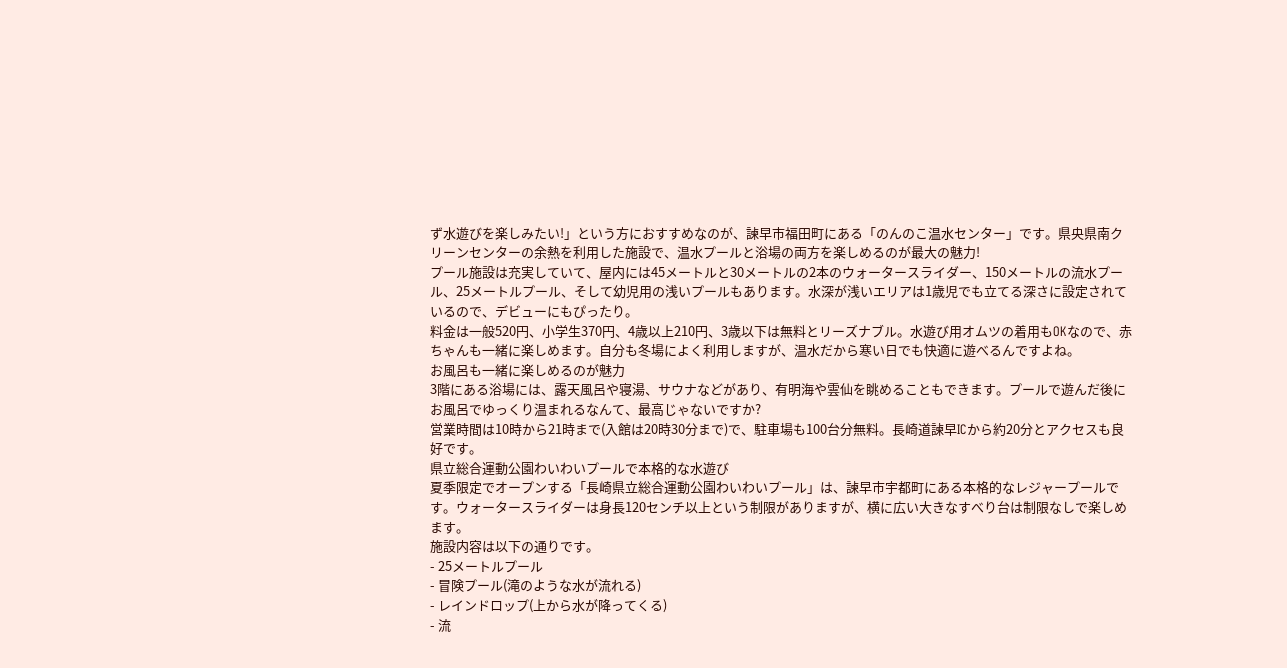ず水遊びを楽しみたい!」という方におすすめなのが、諫早市福田町にある「のんのこ温水センター」です。県央県南クリーンセンターの余熱を利用した施設で、温水プールと浴場の両方を楽しめるのが最大の魅力!
プール施設は充実していて、屋内には45メートルと30メートルの2本のウォータースライダー、150メートルの流水プール、25メートルプール、そして幼児用の浅いプールもあります。水深が浅いエリアは1歳児でも立てる深さに設定されているので、デビューにもぴったり。
料金は一般520円、小学生370円、4歳以上210円、3歳以下は無料とリーズナブル。水遊び用オムツの着用もOKなので、赤ちゃんも一緒に楽しめます。自分も冬場によく利用しますが、温水だから寒い日でも快適に遊べるんですよね。
お風呂も一緒に楽しめるのが魅力
3階にある浴場には、露天風呂や寝湯、サウナなどがあり、有明海や雲仙を眺めることもできます。プールで遊んだ後にお風呂でゆっくり温まれるなんて、最高じゃないですか?
営業時間は10時から21時まで(入館は20時30分まで)で、駐車場も100台分無料。長崎道諫早ICから約20分とアクセスも良好です。
県立総合運動公園わいわいプールで本格的な水遊び
夏季限定でオープンする「長崎県立総合運動公園わいわいプール」は、諫早市宇都町にある本格的なレジャープールです。ウォータースライダーは身長120センチ以上という制限がありますが、横に広い大きなすべり台は制限なしで楽しめます。
施設内容は以下の通りです。
- 25メートルプール
- 冒険プール(滝のような水が流れる)
- レインドロップ(上から水が降ってくる)
- 流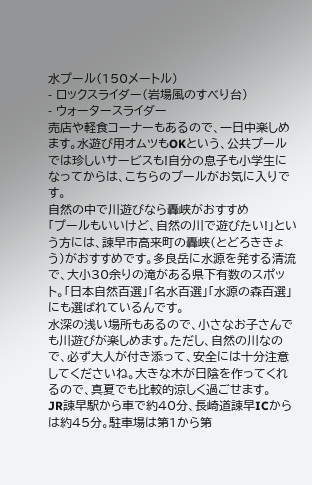水プール(150メートル)
- ロックスライダー(岩場風のすべり台)
- ウォータースライダー
売店や軽食コーナーもあるので、一日中楽しめます。水遊び用オムツもOKという、公共プールでは珍しいサービスも!自分の息子も小学生になってからは、こちらのプールがお気に入りです。
自然の中で川遊びなら轟峡がおすすめ
「プールもいいけど、自然の川で遊びたい!」という方には、諫早市高来町の轟峡(とどろききょう)がおすすめです。多良岳に水源を発する清流で、大小30余りの滝がある県下有数のスポット。「日本自然百選」「名水百選」「水源の森百選」にも選ばれているんです。
水深の浅い場所もあるので、小さなお子さんでも川遊びが楽しめます。ただし、自然の川なので、必ず大人が付き添って、安全には十分注意してくださいね。大きな木が日陰を作ってくれるので、真夏でも比較的涼しく過ごせます。
JR諫早駅から車で約40分、長崎道諫早ICからは約45分。駐車場は第1から第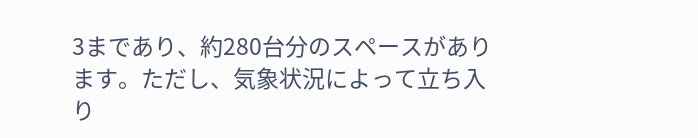3まであり、約280台分のスペースがあります。ただし、気象状況によって立ち入り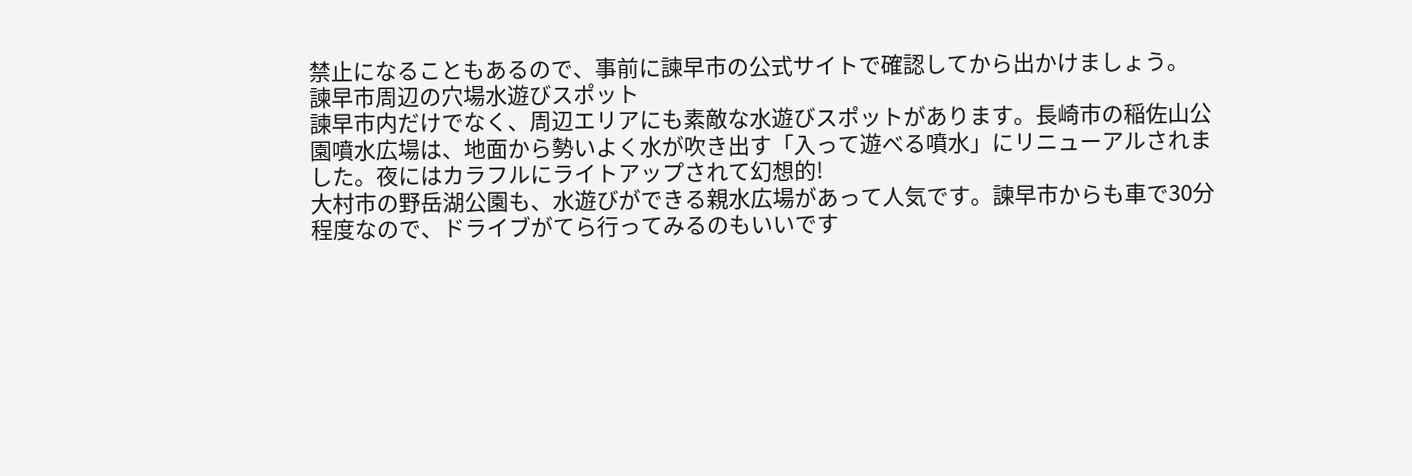禁止になることもあるので、事前に諫早市の公式サイトで確認してから出かけましょう。
諫早市周辺の穴場水遊びスポット
諫早市内だけでなく、周辺エリアにも素敵な水遊びスポットがあります。長崎市の稲佐山公園噴水広場は、地面から勢いよく水が吹き出す「入って遊べる噴水」にリニューアルされました。夜にはカラフルにライトアップされて幻想的!
大村市の野岳湖公園も、水遊びができる親水広場があって人気です。諫早市からも車で30分程度なので、ドライブがてら行ってみるのもいいです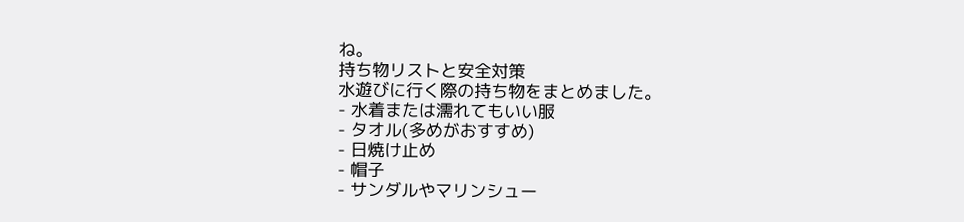ね。
持ち物リストと安全対策
水遊びに行く際の持ち物をまとめました。
- 水着または濡れてもいい服
- タオル(多めがおすすめ)
- 日焼け止め
- 帽子
- サンダルやマリンシュー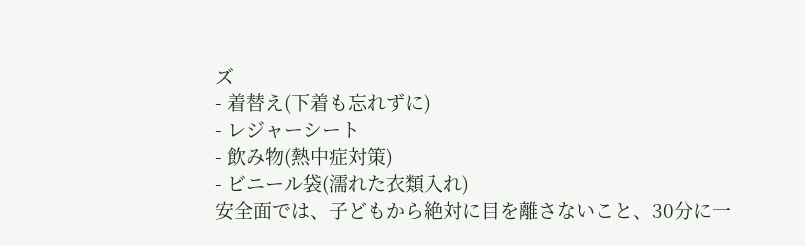ズ
- 着替え(下着も忘れずに)
- レジャーシート
- 飲み物(熱中症対策)
- ビニール袋(濡れた衣類入れ)
安全面では、子どもから絶対に目を離さないこと、30分に一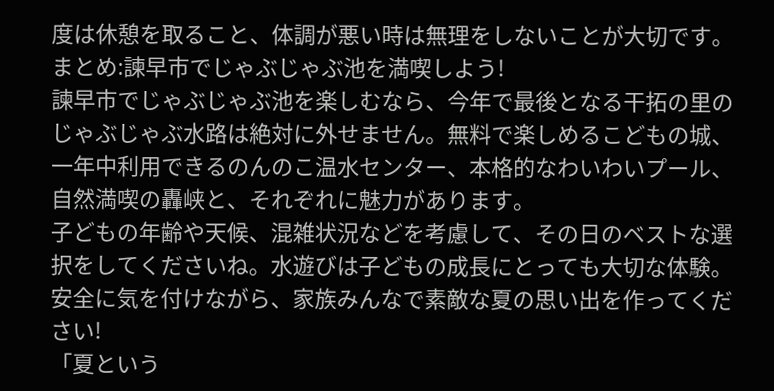度は休憩を取ること、体調が悪い時は無理をしないことが大切です。
まとめ:諫早市でじゃぶじゃぶ池を満喫しよう!
諫早市でじゃぶじゃぶ池を楽しむなら、今年で最後となる干拓の里のじゃぶじゃぶ水路は絶対に外せません。無料で楽しめるこどもの城、一年中利用できるのんのこ温水センター、本格的なわいわいプール、自然満喫の轟峡と、それぞれに魅力があります。
子どもの年齢や天候、混雑状況などを考慮して、その日のベストな選択をしてくださいね。水遊びは子どもの成長にとっても大切な体験。安全に気を付けながら、家族みんなで素敵な夏の思い出を作ってください!
「夏という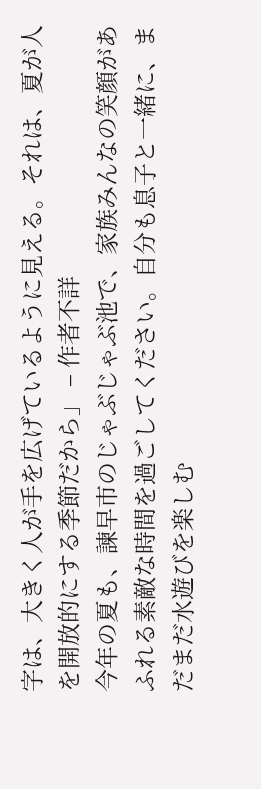字は、大きく人が手を広げているように見える。それは、夏が人を開放的にする季節だから」 – 作者不詳
今年の夏も、諫早市のじゃぶじゃぶ池で、家族みんなの笑顔があふれる素敵な時間を過ごしてください。自分も息子と一緒に、まだまだ水遊びを楽しむ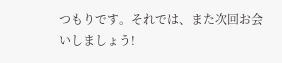つもりです。それでは、また次回お会いしましょう!